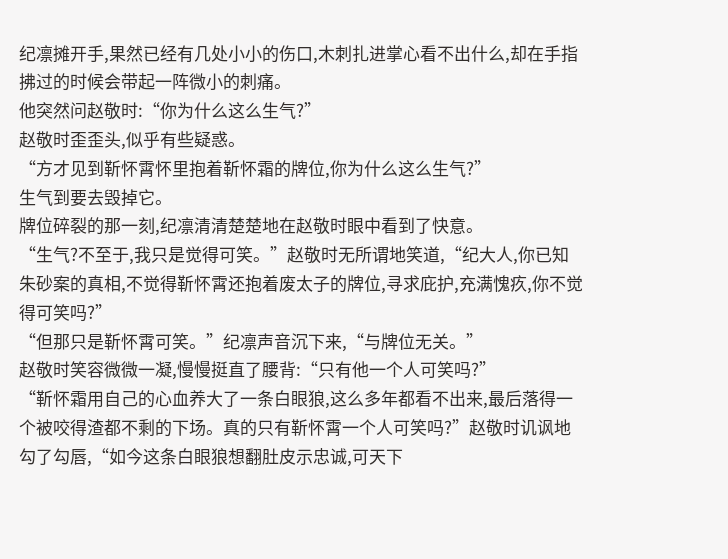纪凛摊开手,果然已经有几处小小的伤口,木刺扎进掌心看不出什么,却在手指拂过的时候会带起一阵微小的刺痛。
他突然问赵敬时:“你为什么这么生气?”
赵敬时歪歪头,似乎有些疑惑。
“方才见到靳怀霄怀里抱着靳怀霜的牌位,你为什么这么生气?”
生气到要去毁掉它。
牌位碎裂的那一刻,纪凛清清楚楚地在赵敬时眼中看到了快意。
“生气?不至于,我只是觉得可笑。”赵敬时无所谓地笑道,“纪大人,你已知朱砂案的真相,不觉得靳怀霄还抱着废太子的牌位,寻求庇护,充满愧疚,你不觉得可笑吗?”
“但那只是靳怀霄可笑。”纪凛声音沉下来,“与牌位无关。”
赵敬时笑容微微一凝,慢慢挺直了腰背:“只有他一个人可笑吗?”
“靳怀霜用自己的心血养大了一条白眼狼,这么多年都看不出来,最后落得一个被咬得渣都不剩的下场。真的只有靳怀霄一个人可笑吗?”赵敬时讥讽地勾了勾唇,“如今这条白眼狼想翻肚皮示忠诚,可天下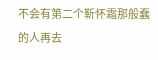不会有第二个靳怀霜那般蠢的人再去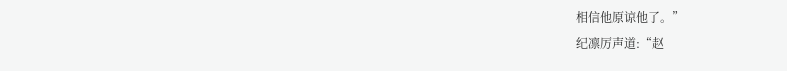相信他原谅他了。”
纪凛厉声道:“赵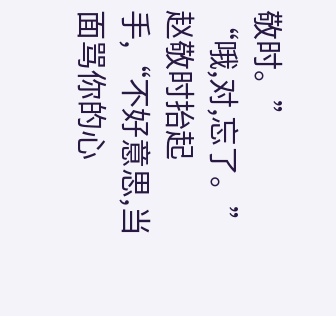敬时。”
“哦,对,忘了。”赵敬时抬起手,“不好意思,当面骂你的心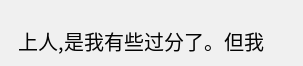上人,是我有些过分了。但我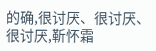的确,很讨厌、很讨厌、很讨厌,靳怀霜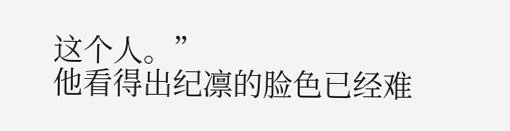这个人。”
他看得出纪凛的脸色已经难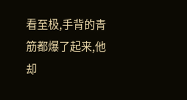看至极,手背的青筋都爆了起来,他却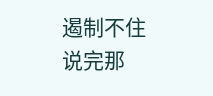遏制不住说完那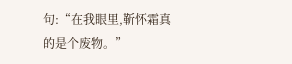句:“在我眼里,靳怀霜真的是个废物。”